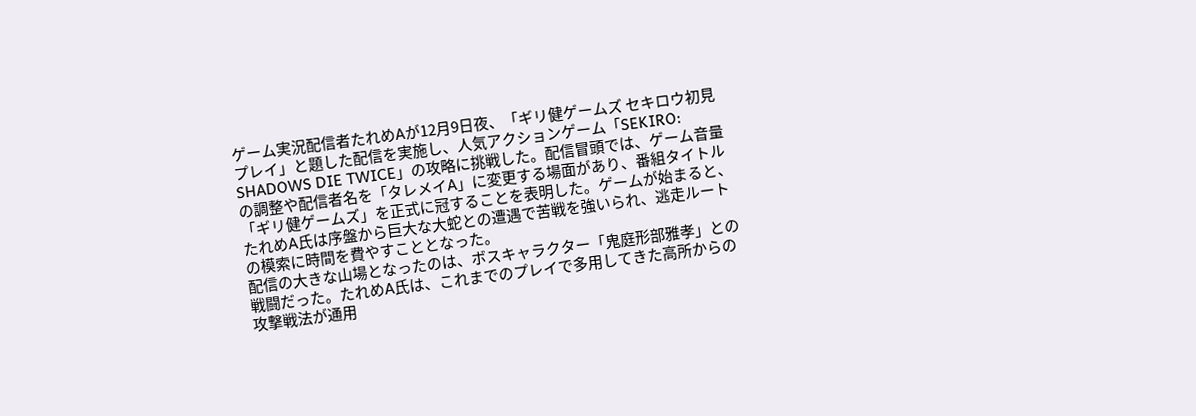ゲーム実況配信者たれめAが12月9日夜、「ギリ健ゲームズ セキロウ初見プレイ」と題した配信を実施し、人気アクションゲーム「SEKIRO: SHADOWS DIE TWICE」の攻略に挑戦した。配信冒頭では、ゲーム音量の調整や配信者名を「タレメイA」に変更する場面があり、番組タイトル「ギリ健ゲームズ」を正式に冠することを表明した。ゲームが始まると、たれめA氏は序盤から巨大な大蛇との遭遇で苦戦を強いられ、逃走ルートの模索に時間を費やすこととなった。
配信の大きな山場となったのは、ボスキャラクター「鬼庭形部雅孝」との戦闘だった。たれめA氏は、これまでのプレイで多用してきた高所からの攻撃戦法が通用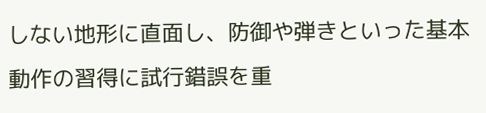しない地形に直面し、防御や弾きといった基本動作の習得に試行錯誤を重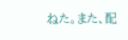ねた。また、配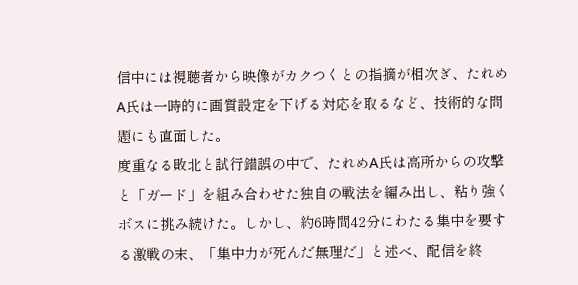信中には視聴者から映像がカクつくとの指摘が相次ぎ、たれめA氏は一時的に画質設定を下げる対応を取るなど、技術的な問題にも直面した。
度重なる敗北と試行錯誤の中で、たれめA氏は高所からの攻撃と「ガード」を組み合わせた独自の戦法を編み出し、粘り強くボスに挑み続けた。しかし、約6時間42分にわたる集中を要する激戦の末、「集中力が死んだ無理だ」と述べ、配信を終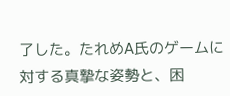了した。たれめA氏のゲームに対する真摯な姿勢と、困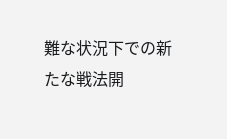難な状況下での新たな戦法開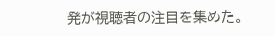発が視聴者の注目を集めた。